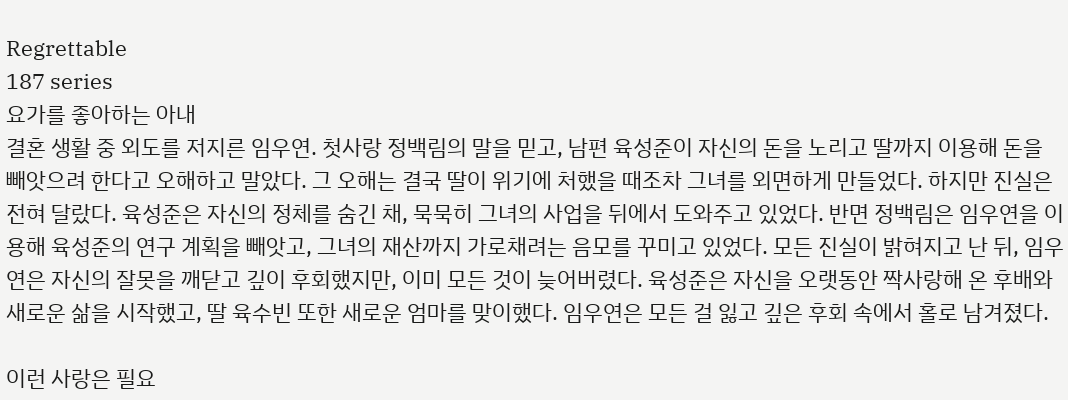Regrettable
187 series
요가를 좋아하는 아내
결혼 생활 중 외도를 저지른 임우연. 첫사랑 정백림의 말을 믿고, 남편 육성준이 자신의 돈을 노리고 딸까지 이용해 돈을 빼앗으려 한다고 오해하고 말았다. 그 오해는 결국 딸이 위기에 처했을 때조차 그녀를 외면하게 만들었다. 하지만 진실은 전혀 달랐다. 육성준은 자신의 정체를 숨긴 채, 묵묵히 그녀의 사업을 뒤에서 도와주고 있었다. 반면 정백림은 임우연을 이용해 육성준의 연구 계획을 빼앗고, 그녀의 재산까지 가로채려는 음모를 꾸미고 있었다. 모든 진실이 밝혀지고 난 뒤, 임우연은 자신의 잘못을 깨닫고 깊이 후회했지만, 이미 모든 것이 늦어버렸다. 육성준은 자신을 오랫동안 짝사랑해 온 후배와 새로운 삶을 시작했고, 딸 육수빈 또한 새로운 엄마를 맞이했다. 임우연은 모든 걸 잃고 깊은 후회 속에서 홀로 남겨졌다.

이런 사랑은 필요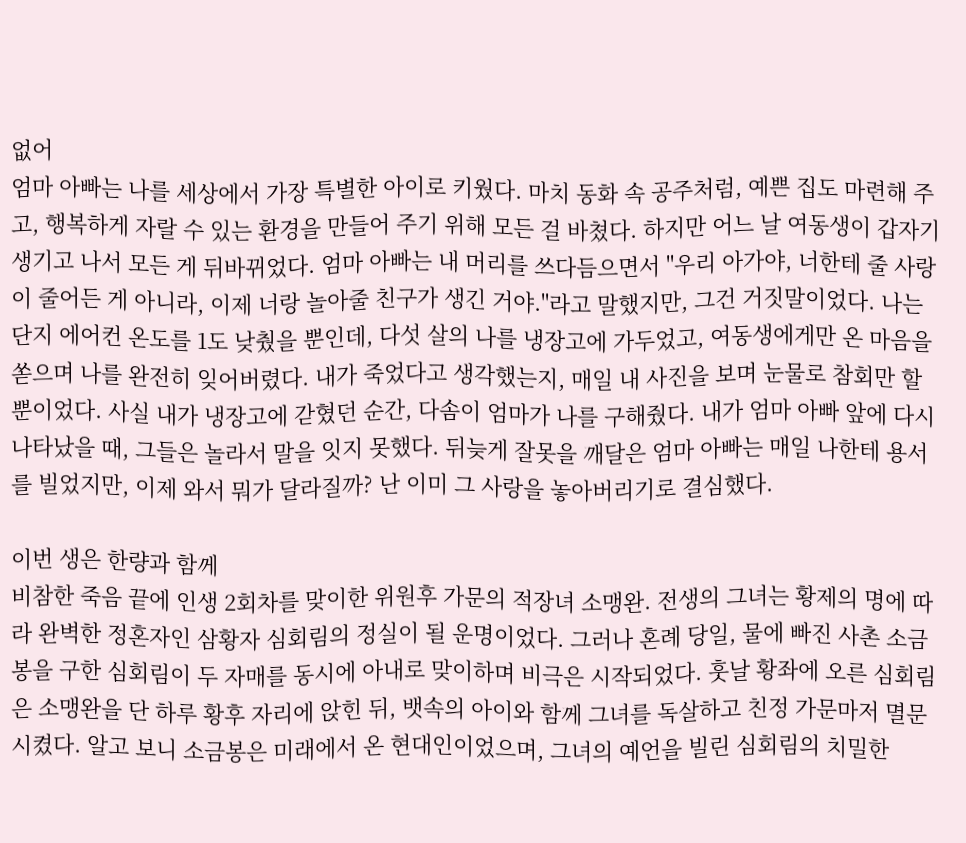없어
엄마 아빠는 나를 세상에서 가장 특별한 아이로 키웠다. 마치 동화 속 공주처럼, 예쁜 집도 마련해 주고, 행복하게 자랄 수 있는 환경을 만들어 주기 위해 모든 걸 바쳤다. 하지만 어느 날 여동생이 갑자기 생기고 나서 모든 게 뒤바뀌었다. 엄마 아빠는 내 머리를 쓰다듬으면서 "우리 아가야, 너한테 줄 사랑이 줄어든 게 아니라, 이제 너랑 놀아줄 친구가 생긴 거야."라고 말했지만, 그건 거짓말이었다. 나는 단지 에어컨 온도를 1도 낮췄을 뿐인데, 다섯 살의 나를 냉장고에 가두었고, 여동생에게만 온 마음을 쏟으며 나를 완전히 잊어버렸다. 내가 죽었다고 생각했는지, 매일 내 사진을 보며 눈물로 참회만 할 뿐이었다. 사실 내가 냉장고에 갇혔던 순간, 다솜이 엄마가 나를 구해줬다. 내가 엄마 아빠 앞에 다시 나타났을 때, 그들은 놀라서 말을 잇지 못했다. 뒤늦게 잘못을 깨달은 엄마 아빠는 매일 나한테 용서를 빌었지만, 이제 와서 뭐가 달라질까? 난 이미 그 사랑을 놓아버리기로 결심했다.

이번 생은 한량과 함께
비참한 죽음 끝에 인생 2회차를 맞이한 위원후 가문의 적장녀 소맹완. 전생의 그녀는 황제의 명에 따라 완벽한 정혼자인 삼황자 심회림의 정실이 될 운명이었다. 그러나 혼례 당일, 물에 빠진 사촌 소금봉을 구한 심회림이 두 자매를 동시에 아내로 맞이하며 비극은 시작되었다. 훗날 황좌에 오른 심회림은 소맹완을 단 하루 황후 자리에 앉힌 뒤, 뱃속의 아이와 함께 그녀를 독살하고 친정 가문마저 멸문시켰다. 알고 보니 소금봉은 미래에서 온 현대인이었으며, 그녀의 예언을 빌린 심회림의 치밀한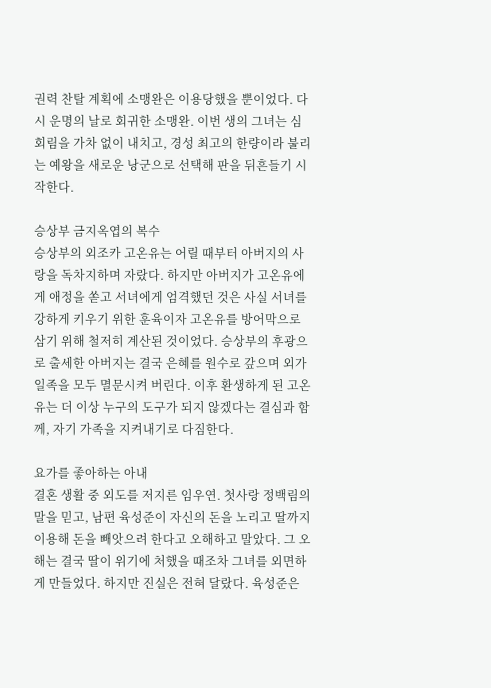권력 찬탈 계획에 소맹완은 이용당했을 뿐이었다. 다시 운명의 날로 회귀한 소맹완. 이번 생의 그녀는 심회림을 가차 없이 내치고, 경성 최고의 한량이라 불리는 예왕을 새로운 낭군으로 선택해 판을 뒤흔들기 시작한다.

승상부 금지옥엽의 복수
승상부의 외조카 고온유는 어릴 때부터 아버지의 사랑을 독차지하며 자랐다. 하지만 아버지가 고온유에게 애정을 쏟고 서녀에게 엄격했던 것은 사실 서녀를 강하게 키우기 위한 훈육이자 고온유를 방어막으로 삼기 위해 철저히 계산된 것이었다. 승상부의 후광으로 출세한 아버지는 결국 은혜를 원수로 갚으며 외가 일족을 모두 멸문시켜 버린다. 이후 환생하게 된 고온유는 더 이상 누구의 도구가 되지 않겠다는 결심과 함께, 자기 가족을 지켜내기로 다짐한다.

요가를 좋아하는 아내
결혼 생활 중 외도를 저지른 임우연. 첫사랑 정백림의 말을 믿고, 남편 육성준이 자신의 돈을 노리고 딸까지 이용해 돈을 빼앗으려 한다고 오해하고 말았다. 그 오해는 결국 딸이 위기에 처했을 때조차 그녀를 외면하게 만들었다. 하지만 진실은 전혀 달랐다. 육성준은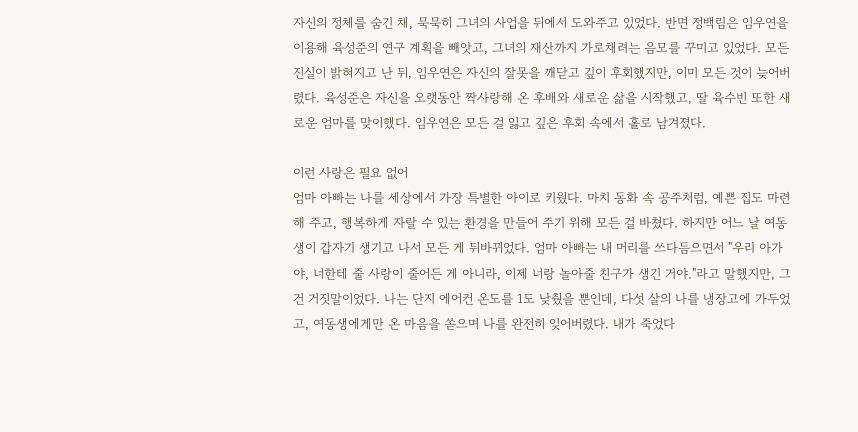자신의 정체를 숨긴 채, 묵묵히 그녀의 사업을 뒤에서 도와주고 있었다. 반면 정백림은 임우연을 이용해 육성준의 연구 계획을 빼앗고, 그녀의 재산까지 가로채려는 음모를 꾸미고 있었다. 모든 진실이 밝혀지고 난 뒤, 임우연은 자신의 잘못을 깨닫고 깊이 후회했지만, 이미 모든 것이 늦어버렸다. 육성준은 자신을 오랫동안 짝사랑해 온 후배와 새로운 삶을 시작했고, 딸 육수빈 또한 새로운 엄마를 맞이했다. 임우연은 모든 걸 잃고 깊은 후회 속에서 홀로 남겨졌다.

이런 사랑은 필요 없어
엄마 아빠는 나를 세상에서 가장 특별한 아이로 키웠다. 마치 동화 속 공주처럼, 예쁜 집도 마련해 주고, 행복하게 자랄 수 있는 환경을 만들어 주기 위해 모든 걸 바쳤다. 하지만 어느 날 여동생이 갑자기 생기고 나서 모든 게 뒤바뀌었다. 엄마 아빠는 내 머리를 쓰다듬으면서 "우리 아가야, 너한테 줄 사랑이 줄어든 게 아니라, 이제 너랑 놀아줄 친구가 생긴 거야."라고 말했지만, 그건 거짓말이었다. 나는 단지 에어컨 온도를 1도 낮췄을 뿐인데, 다섯 살의 나를 냉장고에 가두었고, 여동생에게만 온 마음을 쏟으며 나를 완전히 잊어버렸다. 내가 죽었다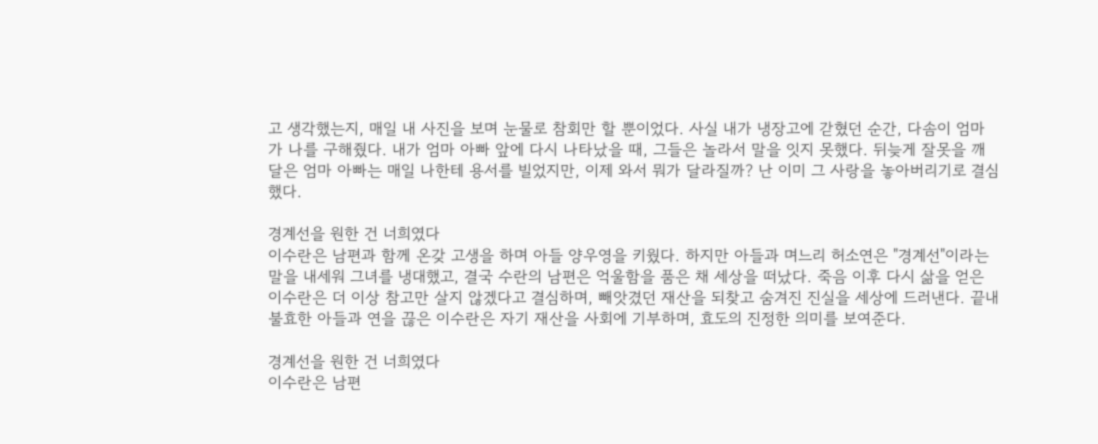고 생각했는지, 매일 내 사진을 보며 눈물로 참회만 할 뿐이었다. 사실 내가 냉장고에 갇혔던 순간, 다솜이 엄마가 나를 구해줬다. 내가 엄마 아빠 앞에 다시 나타났을 때, 그들은 놀라서 말을 잇지 못했다. 뒤늦게 잘못을 깨달은 엄마 아빠는 매일 나한테 용서를 빌었지만, 이제 와서 뭐가 달라질까? 난 이미 그 사랑을 놓아버리기로 결심했다.

경계선을 원한 건 너희였다
이수란은 남편과 함께 온갖 고생을 하며 아들 양우영을 키웠다. 하지만 아들과 며느리 허소연은 "경계선"이라는 말을 내세워 그녀를 냉대했고, 결국 수란의 남편은 억울함을 품은 채 세상을 떠났다. 죽음 이후 다시 삶을 얻은 이수란은 더 이상 참고만 살지 않겠다고 결심하며, 빼앗겼던 재산을 되찾고 숨겨진 진실을 세상에 드러낸다. 끝내 불효한 아들과 연을 끊은 이수란은 자기 재산을 사회에 기부하며, 효도의 진정한 의미를 보여준다.

경계선을 원한 건 너희였다
이수란은 남편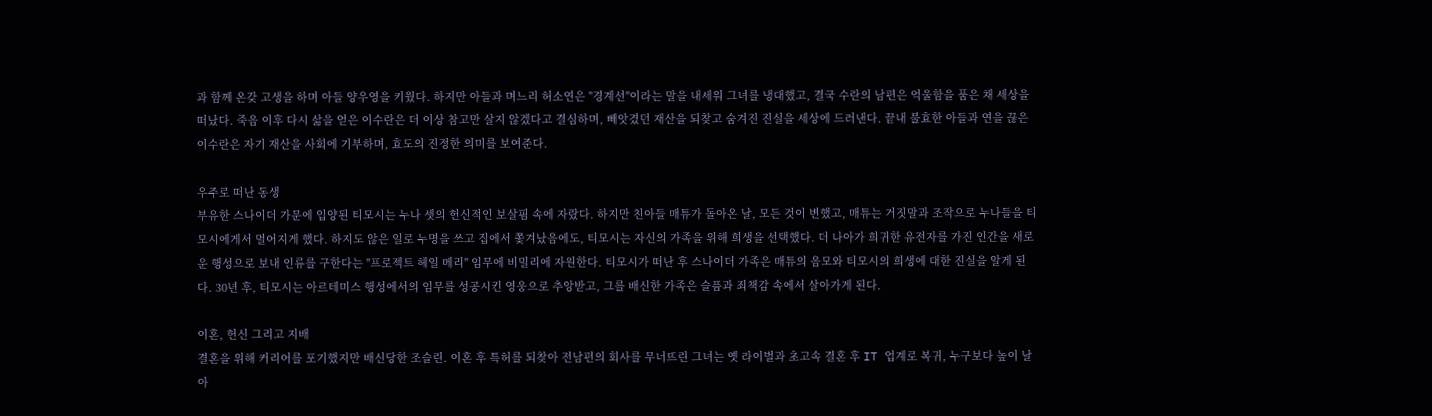과 함께 온갖 고생을 하며 아들 양우영을 키웠다. 하지만 아들과 며느리 허소연은 "경계선"이라는 말을 내세워 그녀를 냉대했고, 결국 수란의 남편은 억울함을 품은 채 세상을 떠났다. 죽음 이후 다시 삶을 얻은 이수란은 더 이상 참고만 살지 않겠다고 결심하며, 빼앗겼던 재산을 되찾고 숨겨진 진실을 세상에 드러낸다. 끝내 불효한 아들과 연을 끊은 이수란은 자기 재산을 사회에 기부하며, 효도의 진정한 의미를 보여준다.

우주로 떠난 동생
부유한 스나이더 가문에 입양된 티모시는 누나 셋의 헌신적인 보살핌 속에 자랐다. 하지만 친아들 매튜가 돌아온 날, 모든 것이 변했고, 매튜는 거짓말과 조작으로 누나들을 티모시에게서 멀어지게 했다. 하지도 않은 일로 누명을 쓰고 집에서 쫓겨났음에도, 티모시는 자신의 가족을 위해 희생을 선택했다. 더 나아가 희귀한 유전자를 가진 인간을 새로운 행성으로 보내 인류를 구한다는 "프로젝트 헤일 메리" 임무에 비밀리에 자원한다. 티모시가 떠난 후 스나이더 가족은 매튜의 음모와 티모시의 희생에 대한 진실을 알게 된다. 30년 후, 티모시는 아르테미스 행성에서의 임무를 성공시킨 영웅으로 추앙받고, 그를 배신한 가족은 슬픔과 죄책감 속에서 살아가게 된다.

이혼, 헌신 그리고 지배
결혼을 위해 커리어를 포기했지만 배신당한 조슬린. 이혼 후 특허를 되찾아 전남편의 회사를 무너뜨린 그녀는 옛 라이벌과 초고속 결혼 후 IT 업계로 복귀, 누구보다 높이 날아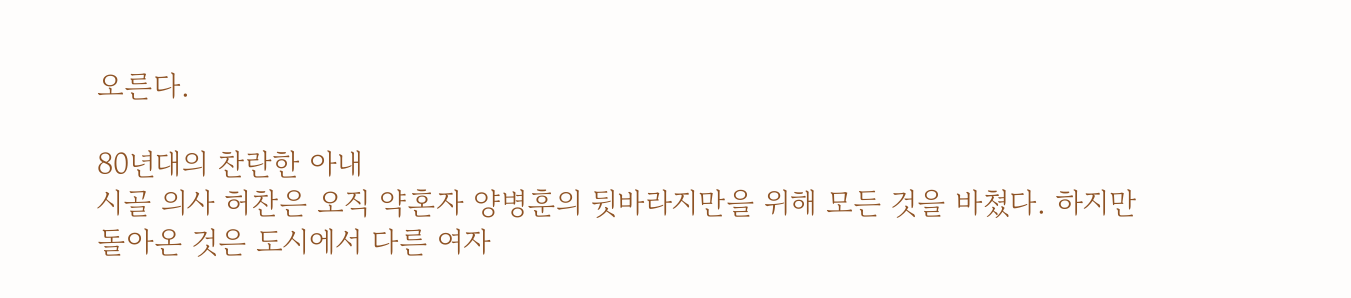오른다.

80년대의 찬란한 아내
시골 의사 허찬은 오직 약혼자 양병훈의 뒷바라지만을 위해 모든 것을 바쳤다. 하지만 돌아온 것은 도시에서 다른 여자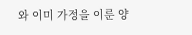와 이미 가정을 이룬 양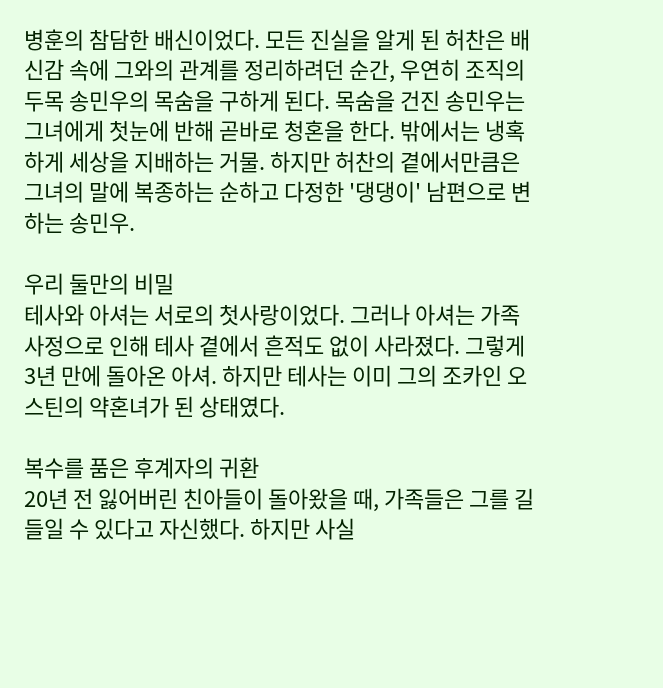병훈의 참담한 배신이었다. 모든 진실을 알게 된 허찬은 배신감 속에 그와의 관계를 정리하려던 순간, 우연히 조직의 두목 송민우의 목숨을 구하게 된다. 목숨을 건진 송민우는 그녀에게 첫눈에 반해 곧바로 청혼을 한다. 밖에서는 냉혹하게 세상을 지배하는 거물. 하지만 허찬의 곁에서만큼은 그녀의 말에 복종하는 순하고 다정한 '댕댕이' 남편으로 변하는 송민우.

우리 둘만의 비밀
테사와 아셔는 서로의 첫사랑이었다. 그러나 아셔는 가족 사정으로 인해 테사 곁에서 흔적도 없이 사라졌다. 그렇게 3년 만에 돌아온 아셔. 하지만 테사는 이미 그의 조카인 오스틴의 약혼녀가 된 상태였다.

복수를 품은 후계자의 귀환
20년 전 잃어버린 친아들이 돌아왔을 때, 가족들은 그를 길들일 수 있다고 자신했다. 하지만 사실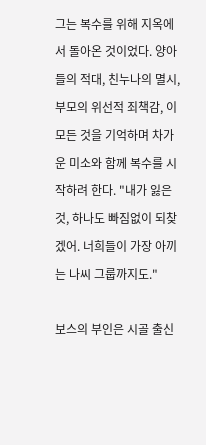그는 복수를 위해 지옥에서 돌아온 것이었다. 양아들의 적대, 친누나의 멸시, 부모의 위선적 죄책감, 이 모든 것을 기억하며 차가운 미소와 함께 복수를 시작하려 한다. "내가 잃은 것, 하나도 빠짐없이 되찾겠어. 너희들이 가장 아끼는 나씨 그룹까지도."

보스의 부인은 시골 출신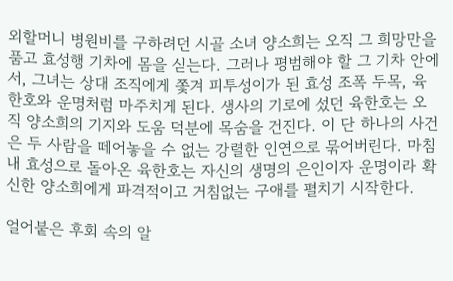외할머니 병원비를 구하려던 시골 소녀 양소희는 오직 그 희망만을 품고 효성행 기차에 몸을 싣는다. 그러나 평범해야 할 그 기차 안에서, 그녀는 상대 조직에게 쫓겨 피투성이가 된 효성 조폭 두목, 육한호와 운명처럼 마주치게 된다. 생사의 기로에 섰던 육한호는 오직 양소희의 기지와 도움 덕분에 목숨을 건진다. 이 단 하나의 사건은 두 사람을 떼어놓을 수 없는 강렬한 인연으로 묶어버린다. 마침내 효성으로 돌아온 육한호는 자신의 생명의 은인이자 운명이라 확신한 양소희에게 파격적이고 거침없는 구애를 펼치기 시작한다.

얼어붙은 후회 속의 알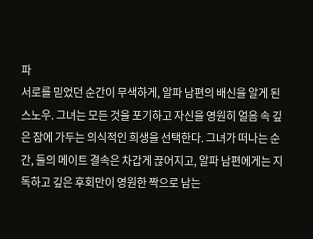파
서로를 믿었던 순간이 무색하게, 알파 남편의 배신을 알게 된 스노우. 그녀는 모든 것을 포기하고 자신을 영원히 얼음 속 깊은 잠에 가두는 의식적인 희생을 선택한다. 그녀가 떠나는 순간, 둘의 메이트 결속은 차갑게 끊어지고, 알파 남편에게는 지독하고 깊은 후회만이 영원한 짝으로 남는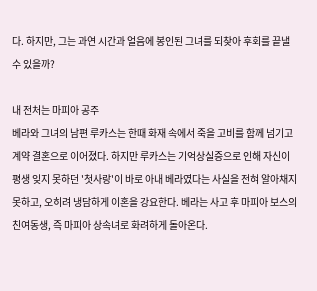다. 하지만, 그는 과연 시간과 얼음에 봉인된 그녀를 되찾아 후회를 끝낼 수 있을까?

내 전처는 마피아 공주
베라와 그녀의 남편 루카스는 한때 화재 속에서 죽을 고비를 함께 넘기고 계약 결혼으로 이어졌다. 하지만 루카스는 기억상실증으로 인해 자신이 평생 잊지 못하던 '첫사랑'이 바로 아내 베라였다는 사실을 전혀 알아채지 못하고, 오히려 냉담하게 이혼을 강요한다. 베라는 사고 후 마피아 보스의 친여동생, 즉 마피아 상속녀로 화려하게 돌아온다.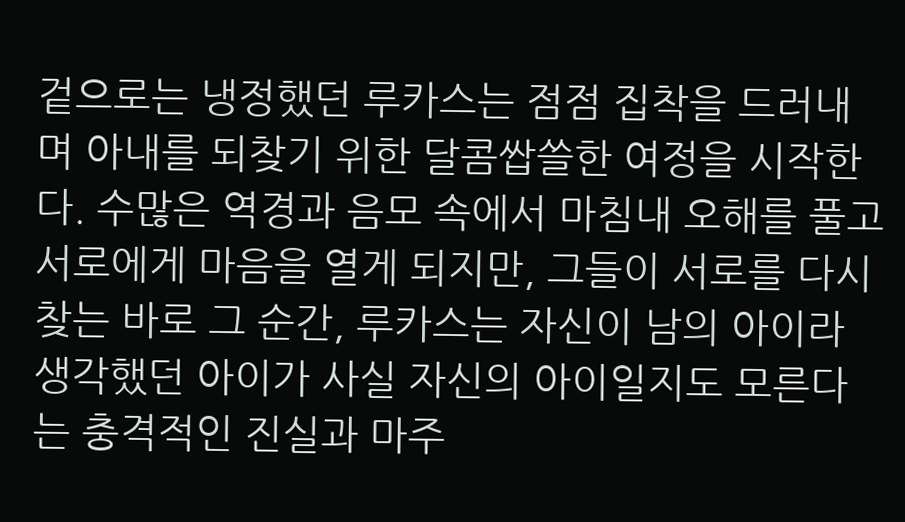겉으로는 냉정했던 루카스는 점점 집착을 드러내며 아내를 되찾기 위한 달콤쌉쓸한 여정을 시작한다. 수많은 역경과 음모 속에서 마침내 오해를 풀고 서로에게 마음을 열게 되지만, 그들이 서로를 다시 찾는 바로 그 순간, 루카스는 자신이 남의 아이라 생각했던 아이가 사실 자신의 아이일지도 모른다는 충격적인 진실과 마주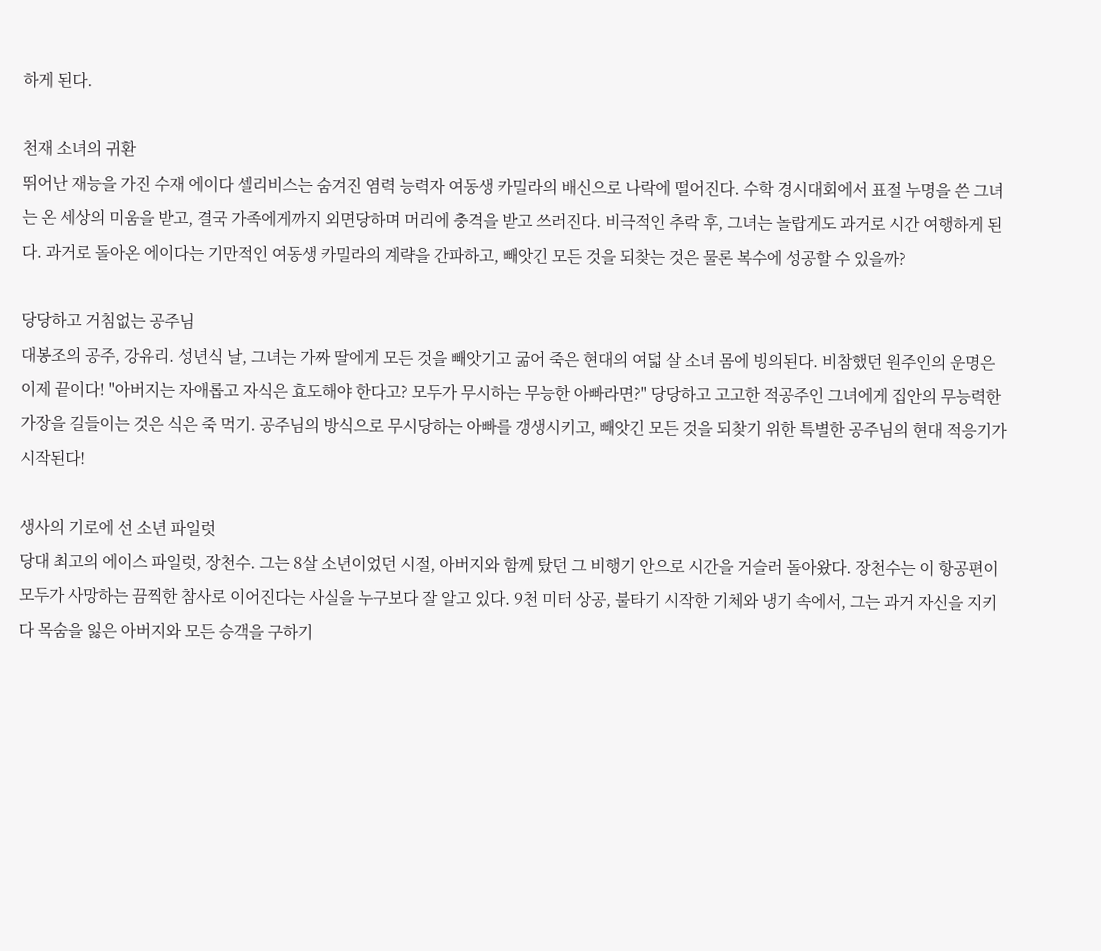하게 된다.

천재 소녀의 귀환
뛰어난 재능을 가진 수재 에이다 셀리비스는 숨겨진 염력 능력자 여동생 카밀라의 배신으로 나락에 떨어진다. 수학 경시대회에서 표절 누명을 쓴 그녀는 온 세상의 미움을 받고, 결국 가족에게까지 외면당하며 머리에 충격을 받고 쓰러진다. 비극적인 추락 후, 그녀는 놀랍게도 과거로 시간 여행하게 된다. 과거로 돌아온 에이다는 기만적인 여동생 카밀라의 계략을 간파하고, 빼앗긴 모든 것을 되찾는 것은 물론 복수에 성공할 수 있을까?

당당하고 거침없는 공주님
대봉조의 공주, 강유리. 성년식 날, 그녀는 가짜 딸에게 모든 것을 빼앗기고 굶어 죽은 현대의 여덟 살 소녀 몸에 빙의된다. 비참했던 원주인의 운명은 이제 끝이다! "아버지는 자애롭고 자식은 효도해야 한다고? 모두가 무시하는 무능한 아빠라면?" 당당하고 고고한 적공주인 그녀에게 집안의 무능력한 가장을 길들이는 것은 식은 죽 먹기. 공주님의 방식으로 무시당하는 아빠를 갱생시키고, 빼앗긴 모든 것을 되찾기 위한 특별한 공주님의 현대 적응기가 시작된다!

생사의 기로에 선 소년 파일럿
당대 최고의 에이스 파일럿, 장천수. 그는 8살 소년이었던 시절, 아버지와 함께 탔던 그 비행기 안으로 시간을 거슬러 돌아왔다. 장천수는 이 항공편이 모두가 사망하는 끔찍한 참사로 이어진다는 사실을 누구보다 잘 알고 있다. 9천 미터 상공, 불타기 시작한 기체와 냉기 속에서, 그는 과거 자신을 지키다 목숨을 잃은 아버지와 모든 승객을 구하기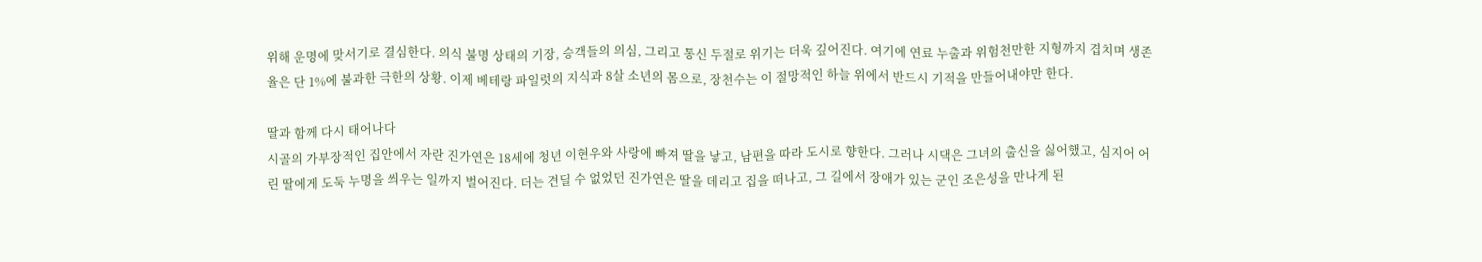위해 운명에 맞서기로 결심한다. 의식 불명 상태의 기장, 승객들의 의심, 그리고 통신 두절로 위기는 더욱 깊어진다. 여기에 연료 누출과 위험천만한 지형까지 겹치며 생존율은 단 1%에 불과한 극한의 상황. 이제 베테랑 파일럿의 지식과 8살 소년의 몸으로, 장천수는 이 절망적인 하늘 위에서 반드시 기적을 만들어내야만 한다.

딸과 함께 다시 태어나다
시골의 가부장적인 집안에서 자란 진가연은 18세에 청년 이현우와 사랑에 빠져 딸을 낳고, 남편을 따라 도시로 향한다. 그러나 시댁은 그녀의 출신을 싫어했고, 심지어 어린 딸에게 도둑 누명을 씌우는 일까지 벌어진다. 더는 견딜 수 없었던 진가연은 딸을 데리고 집을 떠나고, 그 길에서 장애가 있는 군인 조은성을 만나게 된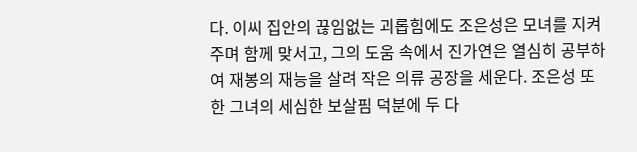다. 이씨 집안의 끊임없는 괴롭힘에도 조은성은 모녀를 지켜주며 함께 맞서고, 그의 도움 속에서 진가연은 열심히 공부하여 재봉의 재능을 살려 작은 의류 공장을 세운다. 조은성 또한 그녀의 세심한 보살핌 덕분에 두 다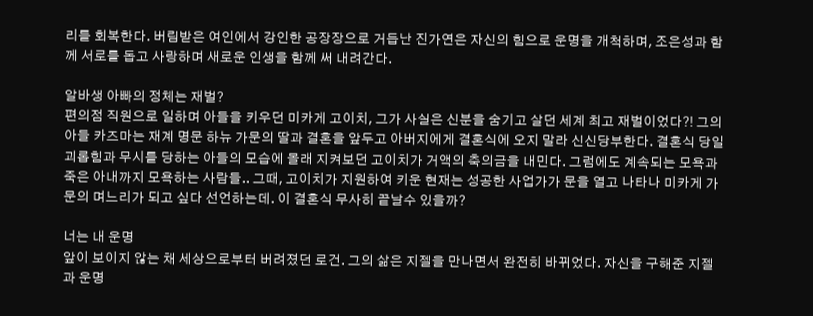리를 회복한다. 버림받은 여인에서 강인한 공장장으로 거듭난 진가연은 자신의 힘으로 운명을 개척하며, 조은성과 함께 서로를 돕고 사랑하며 새로운 인생을 함께 써 내려간다.

알바생 아빠의 정체는 재벌?
편의점 직원으로 일하며 아들을 키우던 미카게 고이치, 그가 사실은 신분을 숨기고 살던 세계 최고 재벌이었다?! 그의 아들 카즈마는 재계 명문 하뉴 가문의 딸과 결혼을 앞두고 아버지에게 결혼식에 오지 말라 신신당부한다. 결혼식 당일 괴롭힘과 무시를 당하는 아들의 모습에 몰래 지켜보던 고이치가 거액의 축의금을 내민다. 그럼에도 계속되는 모욕과 죽은 아내까지 모욕하는 사람들.. 그때, 고이치가 지원하여 키운 현재는 성공한 사업가가 문을 열고 나타나 미카게 가문의 며느리가 되고 싶다 선언하는데. 이 결혼식 무사히 끝날수 있을까?

너는 내 운명
앞이 보이지 않는 채 세상으로부터 버려졌던 로건. 그의 삶은 지젤을 만나면서 완전히 바뀌었다. 자신을 구해준 지젤과 운명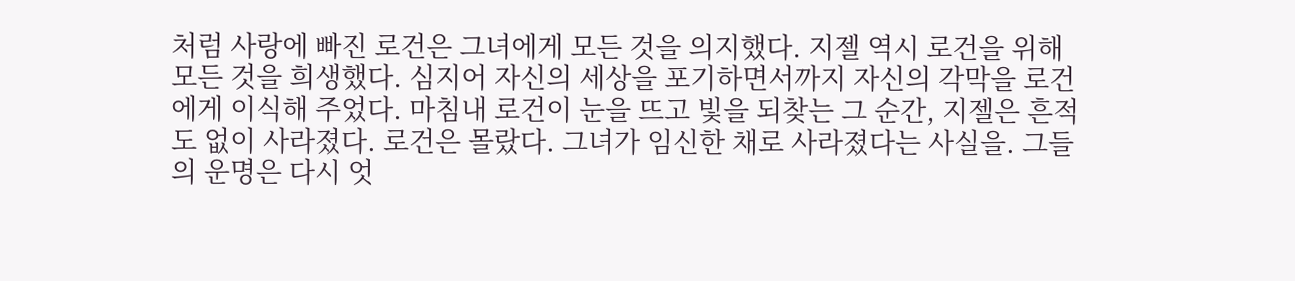처럼 사랑에 빠진 로건은 그녀에게 모든 것을 의지했다. 지젤 역시 로건을 위해 모든 것을 희생했다. 심지어 자신의 세상을 포기하면서까지 자신의 각막을 로건에게 이식해 주었다. 마침내 로건이 눈을 뜨고 빛을 되찾는 그 순간, 지젤은 흔적도 없이 사라졌다. 로건은 몰랐다. 그녀가 임신한 채로 사라졌다는 사실을. 그들의 운명은 다시 엇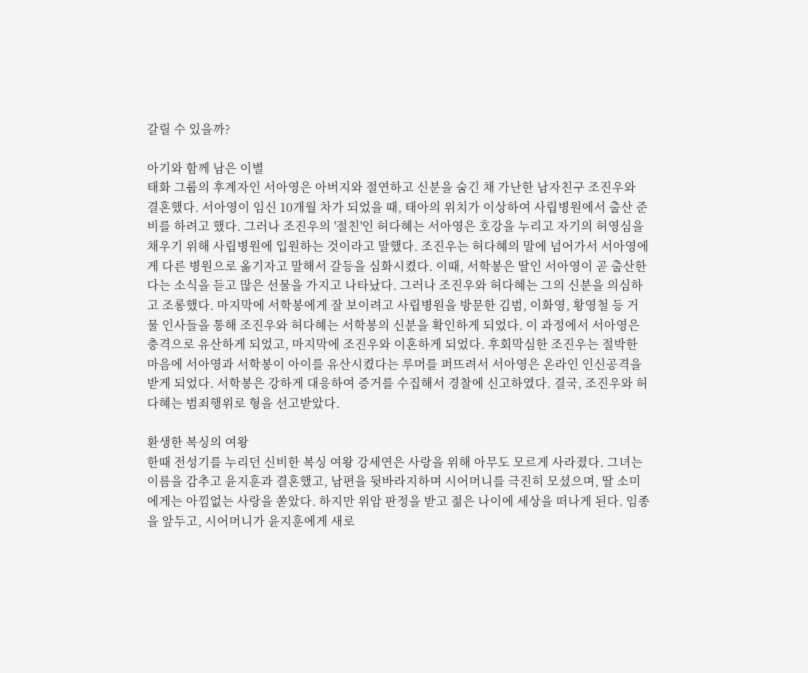갈릴 수 있을까?

아기와 함께 남은 이별
태화 그룹의 후계자인 서아영은 아버지와 절연하고 신분을 숨긴 채 가난한 남자친구 조진우와 결혼했다. 서아영이 임신 10개월 차가 되었을 때, 태아의 위치가 이상하여 사립병원에서 출산 준비를 하려고 했다. 그러나 조진우의 '절친'인 허다혜는 서아영은 호강을 누리고 자기의 허영심을 채우기 위해 사립병원에 입원하는 것이라고 말했다. 조진우는 허다혜의 말에 넘어가서 서아영에게 다른 병원으로 옮기자고 말해서 갈등을 심화시켰다. 이때, 서학봉은 딸인 서아영이 곧 출산한다는 소식을 듣고 많은 선물을 가지고 나타났다. 그러나 조진우와 허다혜는 그의 신분을 의심하고 조롱했다. 마지막에 서학봉에게 잘 보이려고 사립병원을 방문한 김범, 이화영, 황영철 등 거물 인사들을 통해 조진우와 허다혜는 서학봉의 신분을 확인하게 되었다. 이 과정에서 서아영은 충격으로 유산하게 되었고, 마지막에 조진우와 이혼하게 되었다. 후회막심한 조진우는 절박한 마음에 서아영과 서학봉이 아이를 유산시켰다는 루머를 퍼뜨려서 서아영은 온라인 인신공격을 받게 되었다. 서학봉은 강하게 대응하여 증거를 수집해서 경찰에 신고하였다. 결국, 조진우와 허다혜는 범죄행위로 형을 선고받았다.

환생한 복싱의 여왕
한때 전성기를 누리던 신비한 복싱 여왕 강세연은 사랑을 위해 아무도 모르게 사라졌다. 그녀는 이름을 감추고 윤지훈과 결혼했고, 남편을 뒷바라지하며 시어머니를 극진히 모셨으며, 딸 소미에게는 아낌없는 사랑을 쏟았다. 하지만 위암 판정을 받고 젊은 나이에 세상을 떠나게 된다. 임종을 앞두고, 시어머니가 윤지훈에게 새로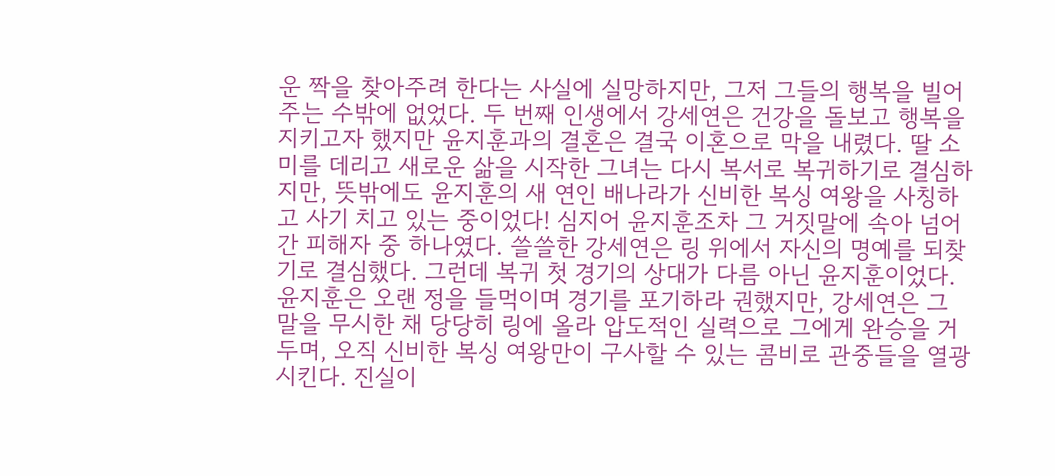운 짝을 찾아주려 한다는 사실에 실망하지만, 그저 그들의 행복을 빌어주는 수밖에 없었다. 두 번째 인생에서 강세연은 건강을 돌보고 행복을 지키고자 했지만 윤지훈과의 결혼은 결국 이혼으로 막을 내렸다. 딸 소미를 데리고 새로운 삶을 시작한 그녀는 다시 복서로 복귀하기로 결심하지만, 뜻밖에도 윤지훈의 새 연인 배나라가 신비한 복싱 여왕을 사칭하고 사기 치고 있는 중이었다! 심지어 윤지훈조차 그 거짓말에 속아 넘어간 피해자 중 하나였다. 쓸쓸한 강세연은 링 위에서 자신의 명예를 되찾기로 결심했다. 그런데 복귀 첫 경기의 상대가 다름 아닌 윤지훈이었다. 윤지훈은 오랜 정을 들먹이며 경기를 포기하라 권했지만, 강세연은 그 말을 무시한 채 당당히 링에 올라 압도적인 실력으로 그에게 완승을 거두며, 오직 신비한 복싱 여왕만이 구사할 수 있는 콤비로 관중들을 열광시킨다. 진실이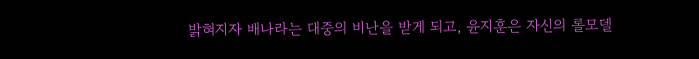밝혀지자 배나라는 대중의 비난을 받게 되고, 윤지훈은 자신의 롤모델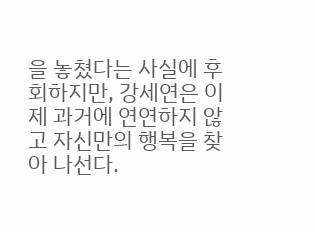을 놓쳤다는 사실에 후회하지만, 강세연은 이제 과거에 연연하지 않고 자신만의 행복을 찾아 나선다.